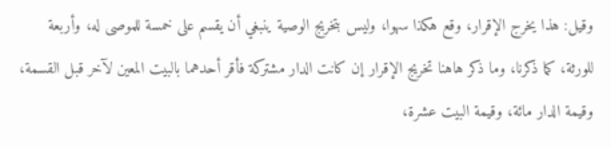وقيل: هذا يخرج الإقرار، وقع هكذا سهوا، وليس بتخريج الوصية ينبغي أن يقسم على خمسة للموصى له، وأربعة للورثة، كما ذكرنا، وما ذكر هاهنا تخريج الإقرار إن كانت الدار مشتركة فأقر أحدهما بالبيت المعين لآخر قبل القسمة، وقيمة الدار مائة، وقيمة البيت عشرة،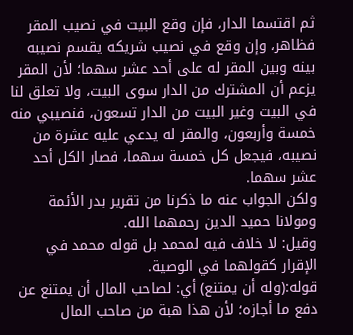ثم اقتسما الدار، فإن وقع البيت في نصيب المقر فظاهر، وإن وقع في نصيب شريكه يقسم نصيبه بينه وبين المقر له على أحد عشر سهما؛ لأن المقر يزعم أن المشترك من الدار سوى البيت، ولا تعلق لنا في البيت وغير البيت من الدار تسعون، فنصيبي منه خمسة وأربعون، والمقر له يدعي عليه عشرة من نصيبه، فيجعل كل خمسة سهما، فصار الكل أحد عشر سهما.
ولكن الجواب عنه ما ذكرنا من تقرير بدر الأئمة ومولانا حميد الدين رحمهما الله.
وقيل: لا خلاف فيه لمحمد بل قوله محمد في الإقرار كقولهما في الوصية.
قوله:(وله أن يمتنع) أي: لصاحب المال أن يمتنع عن دفع ما أجازه؛ لأن هذا هبة من صاحب المال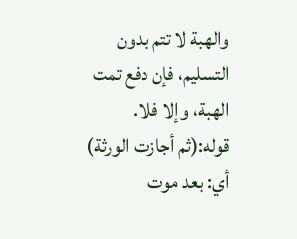والهبة لا تتم بدون التسليم، فإن دفع تمت الهبة، وإلا فلا.
قوله:(ثم أجازت الورثة) أي: بعد موت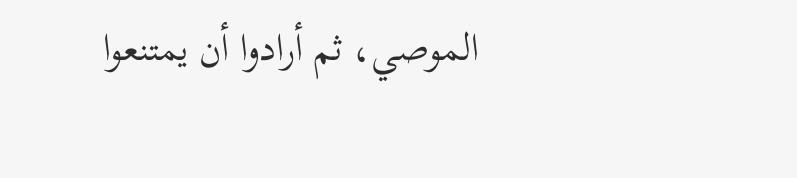الموصي، ثم أرادوا أن يمتنعوا